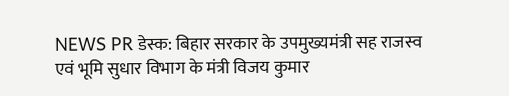NEWS PR डेस्क: बिहार सरकार के उपमुख्यमंत्री सह राजस्व एवं भूमि सुधार विभाग के मंत्री विजय कुमार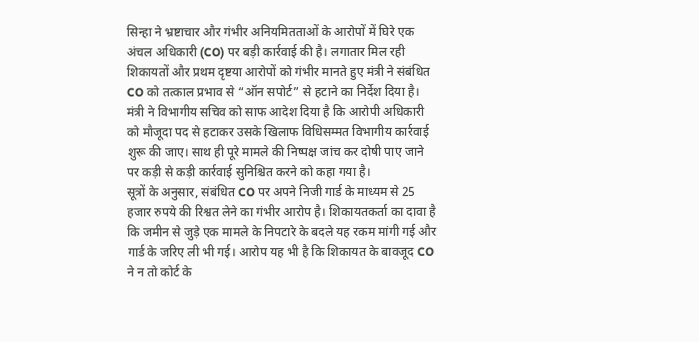सिन्हा ने भ्रष्टाचार और गंभीर अनियमितताओं के आरोपों में घिरे एक अंचल अधिकारी (CO) पर बड़ी कार्रवाई की है। लगातार मिल रही शिकायतों और प्रथम दृष्टया आरोपों को गंभीर मानते हुए मंत्री ने संबंधित CO को तत्काल प्रभाव से “ऑन सपोर्ट” से हटाने का निर्देश दिया है।
मंत्री ने विभागीय सचिव को साफ आदेश दिया है कि आरोपी अधिकारी को मौजूदा पद से हटाकर उसके खिलाफ विधिसम्मत विभागीय कार्रवाई शुरू की जाए। साथ ही पूरे मामले की निष्पक्ष जांच कर दोषी पाए जाने पर कड़ी से कड़ी कार्रवाई सुनिश्चित करने को कहा गया है।
सूत्रों के अनुसार, संबंधित CO पर अपने निजी गार्ड के माध्यम से 25 हजार रुपये की रिश्वत लेने का गंभीर आरोप है। शिकायतकर्ता का दावा है कि जमीन से जुड़े एक मामले के निपटारे के बदले यह रकम मांगी गई और गार्ड के जरिए ली भी गई। आरोप यह भी है कि शिकायत के बावजूद CO ने न तो कोर्ट के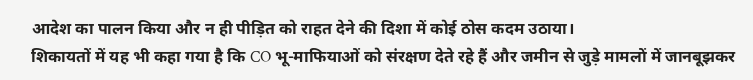आदेश का पालन किया और न ही पीड़ित को राहत देने की दिशा में कोई ठोस कदम उठाया।
शिकायतों में यह भी कहा गया है कि CO भू-माफियाओं को संरक्षण देते रहे हैं और जमीन से जुड़े मामलों में जानबूझकर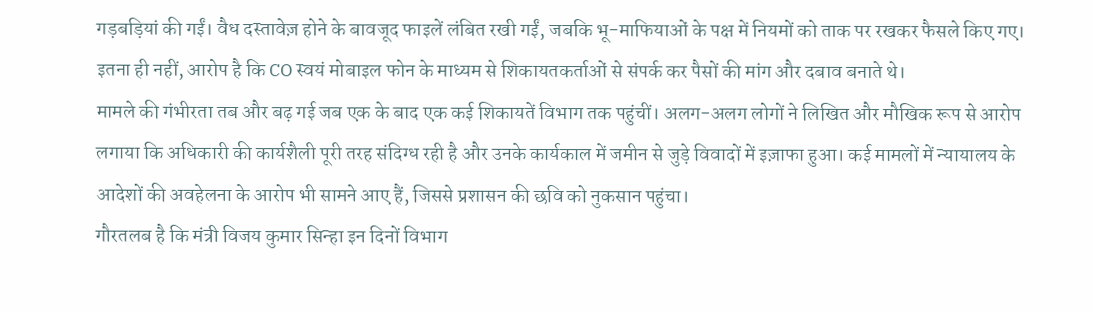गड़बड़ियां की गईं। वैध दस्तावेज़ होने के बावजूद फाइलें लंबित रखी गईं, जबकि भू-माफियाओं के पक्ष में नियमों को ताक पर रखकर फैसले किए गए। इतना ही नहीं, आरोप है कि CO स्वयं मोबाइल फोन के माध्यम से शिकायतकर्ताओं से संपर्क कर पैसों की मांग और दबाव बनाते थे।
मामले की गंभीरता तब और बढ़ गई जब एक के बाद एक कई शिकायतें विभाग तक पहुंचीं। अलग-अलग लोगों ने लिखित और मौखिक रूप से आरोप लगाया कि अधिकारी की कार्यशैली पूरी तरह संदिग्ध रही है और उनके कार्यकाल में जमीन से जुड़े विवादों में इज़ाफा हुआ। कई मामलों में न्यायालय के आदेशों की अवहेलना के आरोप भी सामने आए हैं, जिससे प्रशासन की छवि को नुकसान पहुंचा।
गौरतलब है कि मंत्री विजय कुमार सिन्हा इन दिनों विभाग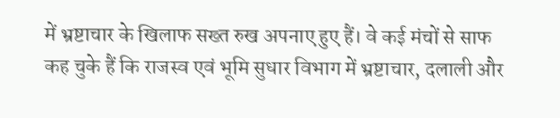में भ्रष्टाचार के खिलाफ सख्त रुख अपनाए हुए हैं। वे कई मंचों से साफ कह चुके हैं कि राजस्व एवं भूमि सुधार विभाग में भ्रष्टाचार, दलाली और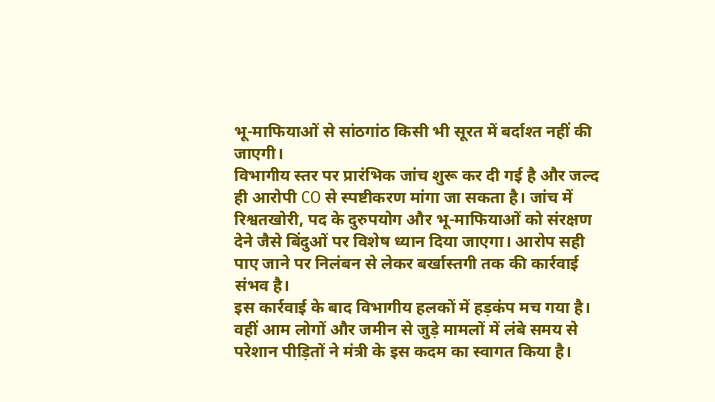भू-माफियाओं से सांठगांठ किसी भी सूरत में बर्दाश्त नहीं की जाएगी।
विभागीय स्तर पर प्रारंभिक जांच शुरू कर दी गई है और जल्द ही आरोपी CO से स्पष्टीकरण मांगा जा सकता है। जांच में रिश्वतखोरी, पद के दुरुपयोग और भू-माफियाओं को संरक्षण देने जैसे बिंदुओं पर विशेष ध्यान दिया जाएगा। आरोप सही पाए जाने पर निलंबन से लेकर बर्खास्तगी तक की कार्रवाई संभव है।
इस कार्रवाई के बाद विभागीय हलकों में हड़कंप मच गया है। वहीं आम लोगों और जमीन से जुड़े मामलों में लंबे समय से परेशान पीड़ितों ने मंत्री के इस कदम का स्वागत किया है।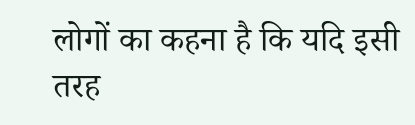लोगों का कहना है कि यदि इसी तरह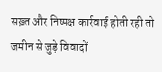सख़्त और निष्पक्ष कार्रवाई होती रही तो जमीन से जुड़े विवादों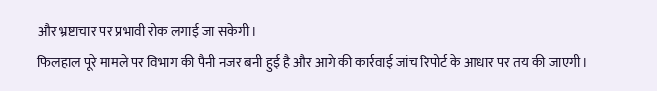और भ्रष्टाचार पर प्रभावी रोक लगाई जा सकेगी।
फिलहाल पूरे मामले पर विभाग की पैनी नजर बनी हुई है और आगे की कार्रवाई जांच रिपोर्ट के आधार पर तय की जाएगी।